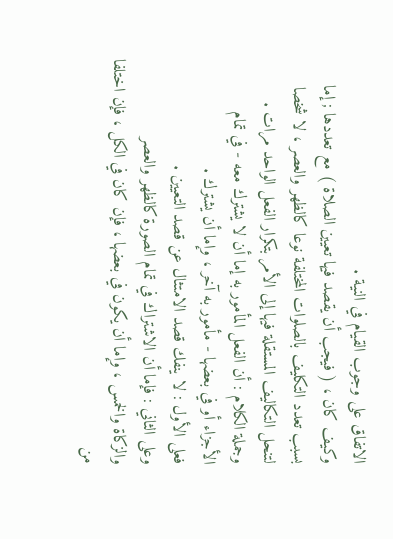الاتفاق على وجوب القيام في النية .
وكيف كان ، ( فيجب أن يقصد فيها تعيين الصلاة ) مع تعددها ; إما
بسبب تعدد التكليف بالصلوات المختلفة نوعا كالظهر والعصر ، لا شخصا
لتنحل التكاليف المستقلة فيها إلى الأمر بتكرار الفعل الواحد مرات .
وجملة الكلام : أن الفعل المأمور به إما أن لا يشترك معه - في تمام
الأجزاء أو في بعضها - مأمور به آخر ، وإما أن يشترك .
فعلى الأول : لا ينفك قصد الامتثال عن قصد التعيين .
وعلى الثاني : فإما أن الاشتراك في تمام الصورة كالظهر والعصر
والزكاة والخمس ، وإما أن يكون في بعضها ، فإن كان في الكل ، فإن اختلفا
من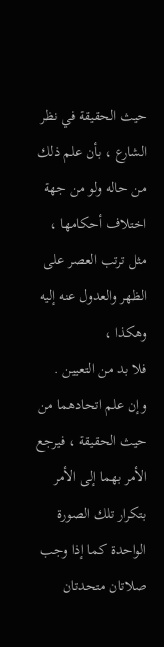حيث الحقيقة في نظر الشارع ، بأن علم ذلك من حاله ولو من جهة
اختلاف أحكامها ، مثل ترتب العصر على الظهر والعدول عنه إليه وهكذا ،
فلا بد من التعيين .
وإن علم اتحادهما من حيث الحقيقة ، فيرجع الأمر بهما إلى الأمر
بتكرار تلك الصورة الواحدة كما إذا وجب صلاتان متحدتان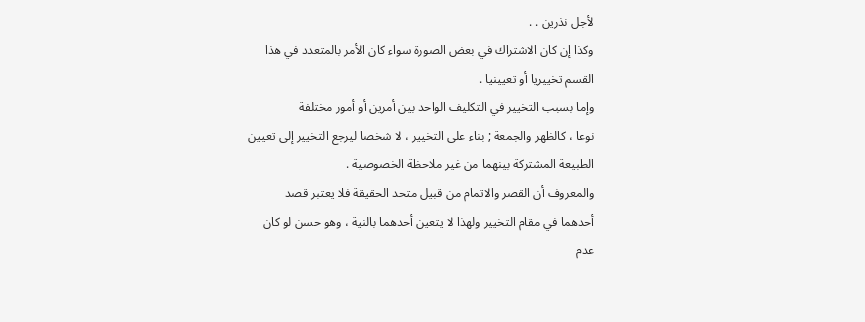لأجل نذرين . .
وكذا إن كان الاشتراك في بعض الصورة سواء كان الأمر بالمتعدد في هذا
القسم تخييريا أو تعيينيا .
وإما بسبب التخيير في التكليف الواحد بين أمرين أو أمور مختلفة
نوعا ، كالظهر والجمعة ; بناء على التخيير ، لا شخصا ليرجع التخيير إلى تعيين
الطبيعة المشتركة بينهما من غير ملاحظة الخصوصية .
والمعروف أن القصر والاتمام من قبيل متحد الحقيقة فلا يعتبر قصد
أحدهما في مقام التخيير ولهذا لا يتعين أحدهما بالنية ، وهو حسن لو كان
عدم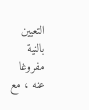التعيين بالنية مفروغا عنه ، مع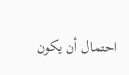احتمال أن يكون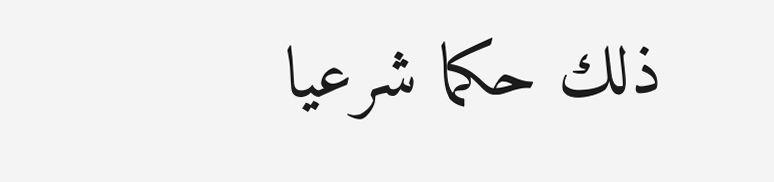ذلك حكما شرعيا